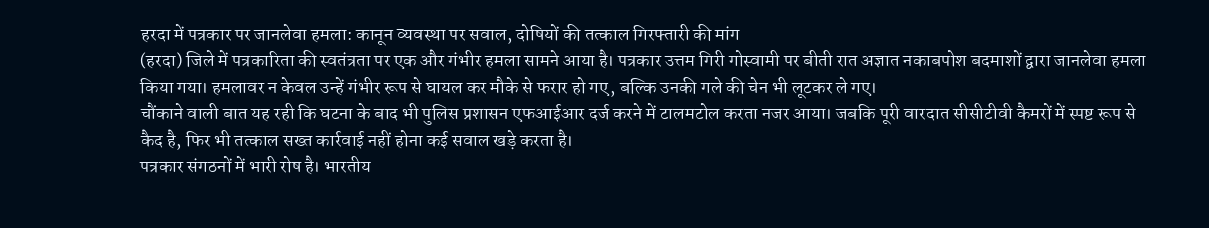हरदा में पत्रकार पर जानलेवा हमला: कानून व्यवस्था पर सवाल, दोषियों की तत्काल गिरफ्तारी की मांग
(हरदा) जिले में पत्रकारिता की स्वतंत्रता पर एक और गंभीर हमला सामने आया है। पत्रकार उत्तम गिरी गोस्वामी पर बीती रात अज्ञात नकाबपोश बदमाशों द्वारा जानलेवा हमला किया गया। हमलावर न केवल उन्हें गंभीर रूप से घायल कर मौके से फरार हो गए, बल्कि उनकी गले की चेन भी लूटकर ले गए।
चौंकाने वाली बात यह रही कि घटना के बाद भी पुलिस प्रशासन एफआईआर दर्ज करने में टालमटोल करता नजर आया। जबकि पूरी वारदात सीसीटीवी कैमरों में स्पष्ट रूप से कैद है, फिर भी तत्काल सख्त कार्रवाई नहीं होना कई सवाल खड़े करता है।
पत्रकार संगठनों में भारी रोष है। भारतीय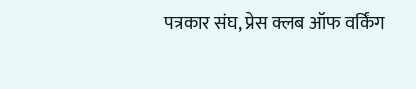पत्रकार संघ, प्रेस क्लब ऑफ वर्किंग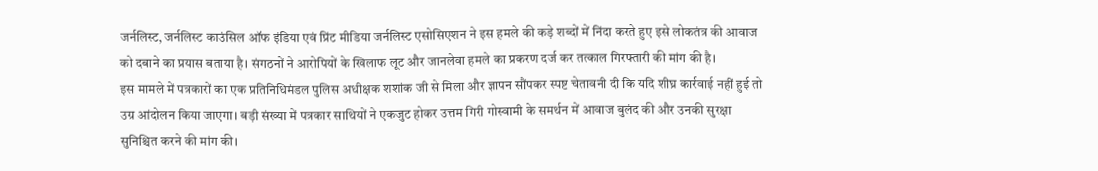जर्नलिस्ट, जर्नलिस्ट काउंसिल ऑफ इंडिया एवं प्रिंट मीडिया जर्नलिस्ट एसोसिएशन ने इस हमले की कड़े शब्दों में निंदा करते हुए इसे लोकतंत्र की आवाज को दबाने का प्रयास बताया है। संगठनों ने आरोपियों के खिलाफ लूट और जानलेवा हमले का प्रकरण दर्ज कर तत्काल गिरफ्तारी की मांग की है।
इस मामले में पत्रकारों का एक प्रतिनिधिमंडल पुलिस अधीक्षक शशांक जी से मिला और ज्ञापन सौंपकर स्पष्ट चेतावनी दी कि यदि शीघ्र कार्रवाई नहीं हुई तो उग्र आंदोलन किया जाएगा। बड़ी संख्या में पत्रकार साथियों ने एकजुट होकर उत्तम गिरी गोस्वामी के समर्थन में आवाज बुलंद की और उनकी सुरक्षा सुनिश्चित करने की मांग की।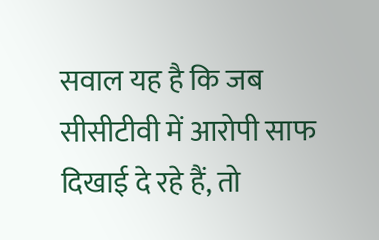सवाल यह है कि जब सीसीटीवी में आरोपी साफ दिखाई दे रहे हैं, तो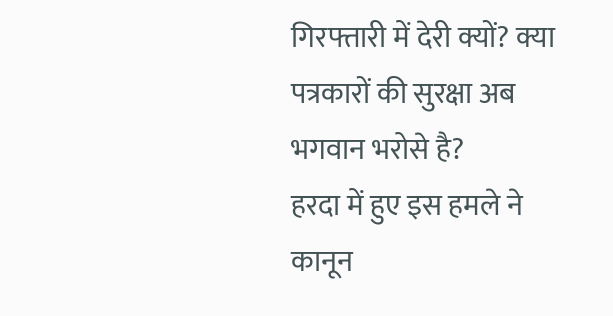गिरफ्तारी में देरी क्यों? क्या पत्रकारों की सुरक्षा अब भगवान भरोसे है?
हरदा में हुए इस हमले ने कानून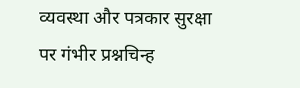व्यवस्था और पत्रकार सुरक्षा पर गंभीर प्रश्नचिन्ह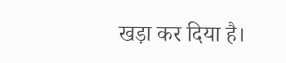खड़ा कर दिया है।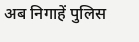अब निगाहें पुलिस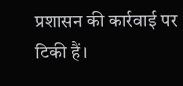प्रशासन की कार्रवाई पर टिकी हैं।